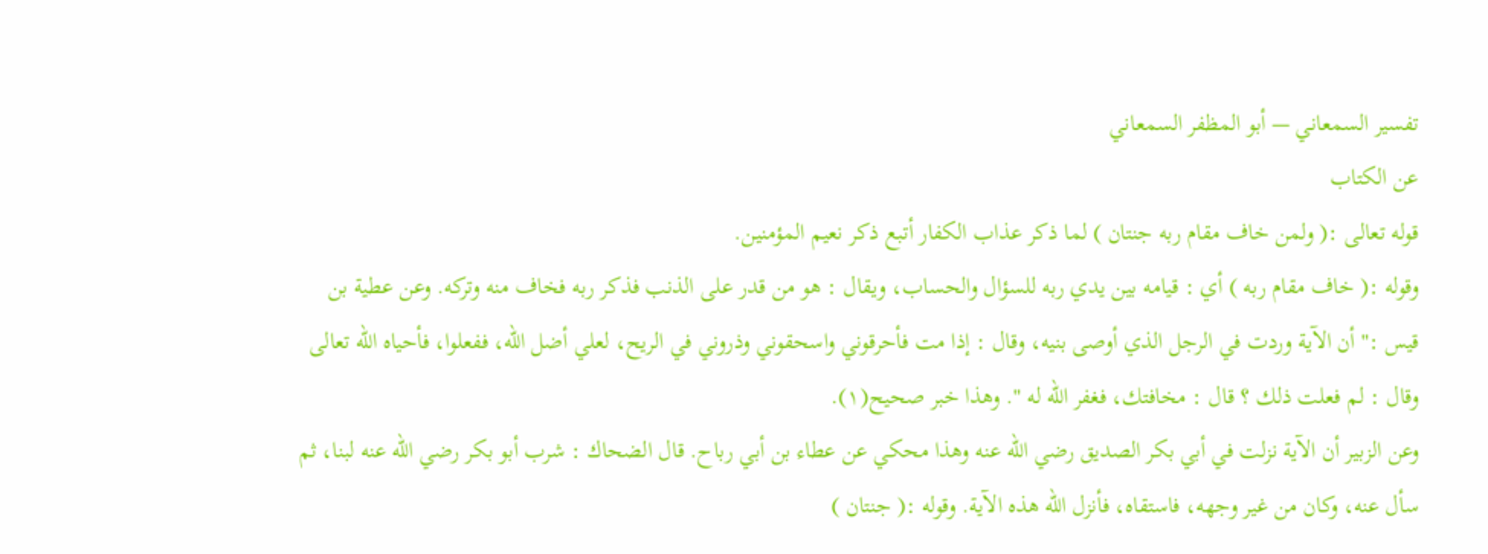تفسير السمعاني — أبو المظفر السمعاني
عن الكتاب
قوله تعالى :( ولمن خاف مقام ربه جنتان ) لما ذكر عذاب الكفار أتبع ذكر نعيم المؤمنين.
وقوله :( خاف مقام ربه ) أي : قيامه بين يدي ربه للسؤال والحساب، ويقال : هو من قدر على الذنب فذكر ربه فخاف منه وتركه. وعن عطية بن قيس :" أن الآية وردت في الرجل الذي أوصى بنيه، وقال : إذا مت فأحرقوني واسحقوني وذروني في الريح، لعلي أضل الله، ففعلوا، فأحياه الله تعالى وقال : لم فعلت ذلك ؟ قال : مخافتك، فغفر الله له ". وهذا خبر صحيح(١).
وعن الزبير أن الآية نزلت في أبي بكر الصديق رضي الله عنه وهذا محكي عن عطاء بن أبي رباح. قال الضحاك : شرب أبو بكر رضي الله عنه لبنا، ثم سأل عنه، وكان من غير وجهه، فاستقاه، فأنزل الله هذه الآية. وقوله :( جنتان )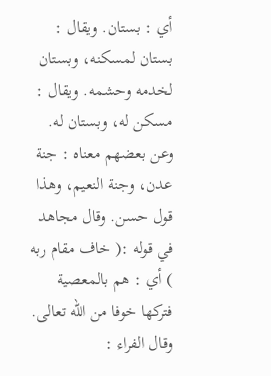أي : بستان. ويقال : بستان لمسكنه، وبستان لخدمه وحشمه. ويقال : مسكن له، وبستان له. وعن بعضهم معناه : جنة عدن، وجنة النعيم، وهذا قول حسن. وقال مجاهد في قوله :( خاف مقام ربه ) أي : هم بالمعصية فتركها خوفا من الله تعالى.
وقال الفراء :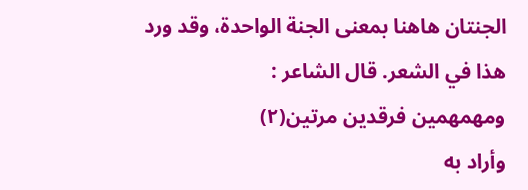الجنتان هاهنا بمعنى الجنة الواحدة، وقد ورد هذا في الشعر. قال الشاعر :
ومهمهمين فرقدين مرتين(٢)
وأراد به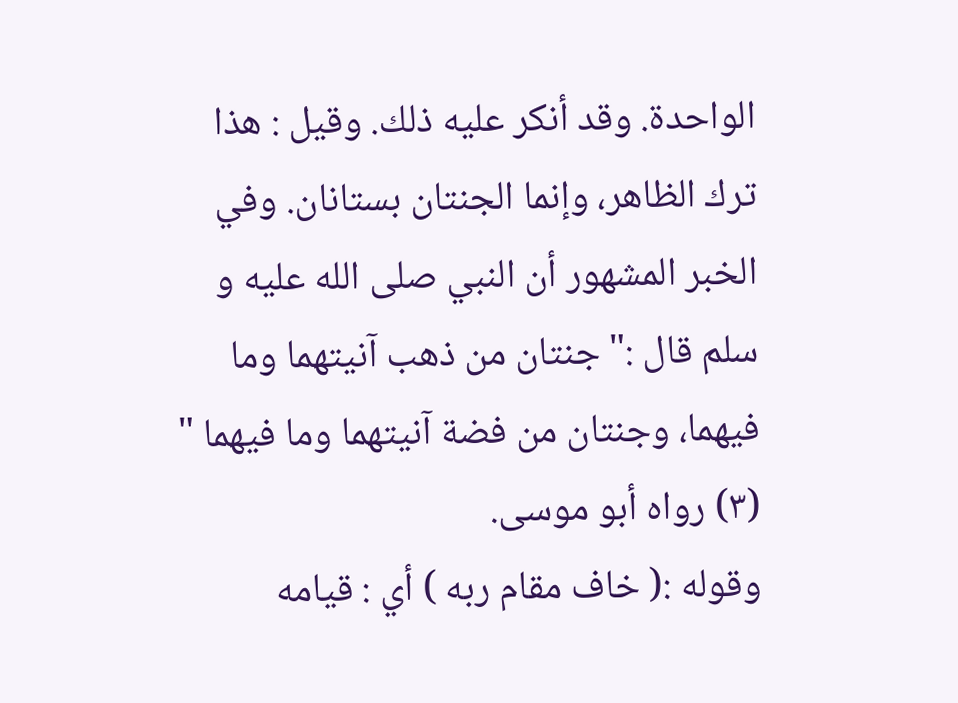الواحدة. وقد أنكر عليه ذلك. وقيل : هذا ترك الظاهر، وإنما الجنتان بستانان. وفي الخبر المشهور أن النبي صلى الله عليه و سلم قال :" جنتان من ذهب آنيتهما وما فيهما، وجنتان من فضة آنيتهما وما فيهما " (٣) رواه أبو موسى.
وقوله :( خاف مقام ربه ) أي : قيامه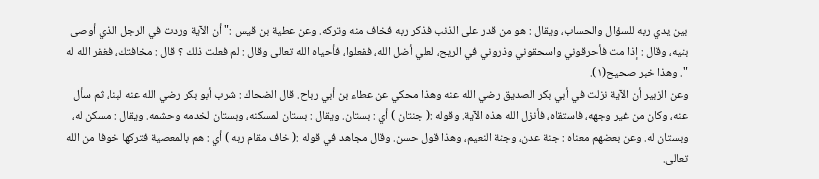بين يدي ربه للسؤال والحساب، ويقال : هو من قدر على الذنب فذكر ربه فخاف منه وتركه. وعن عطية بن قيس :" أن الآية وردت في الرجل الذي أوصى بنيه، وقال : إذا مت فأحرقوني واسحقوني وذروني في الريح، لعلي أضل الله، ففعلوا، فأحياه الله تعالى وقال : لم فعلت ذلك ؟ قال : مخافتك، فغفر الله له ". وهذا خبر صحيح(١).
وعن الزبير أن الآية نزلت في أبي بكر الصديق رضي الله عنه وهذا محكي عن عطاء بن أبي رباح. قال الضحاك : شرب أبو بكر رضي الله عنه لبنا، ثم سأل عنه، وكان من غير وجهه، فاستقاه، فأنزل الله هذه الآية. وقوله :( جنتان ) أي : بستان. ويقال : بستان لمسكنه، وبستان لخدمه وحشمه. ويقال : مسكن له، وبستان له. وعن بعضهم معناه : جنة عدن، وجنة النعيم، وهذا قول حسن. وقال مجاهد في قوله :( خاف مقام ربه ) أي : هم بالمعصية فتركها خوفا من الله تعالى.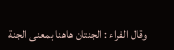وقال الفراء : الجنتان هاهنا بمعنى الجنة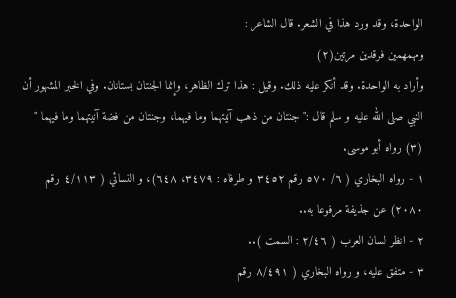الواحدة، وقد ورد هذا في الشعر. قال الشاعر :
ومهمهمين فرقدين مرتين(٢)
وأراد به الواحدة. وقد أنكر عليه ذلك. وقيل : هذا ترك الظاهر، وإنما الجنتان بستانان. وفي الخبر المشهور أن النبي صلى الله عليه و سلم قال :" جنتان من ذهب آنيتهما وما فيهما، وجنتان من فضة آنيتهما وما فيهما " (٣) رواه أبو موسى.
١ - رواه البخاري ( ٦/ ٥٧٠ رقم ٣٤٥٢ و طرفاه : ٣٤٧٩، ٦٤٨)، و النسائي ( ٤/١١٣ رقم ٢٠٨٠) عن جذيفة مرفوعا به..
٢ - انظر لسان العرب ( ٢/٤٦ : السمت )..
٣ - متفق عليه، و رواه البخاري ( ٨/٤٩١ رقم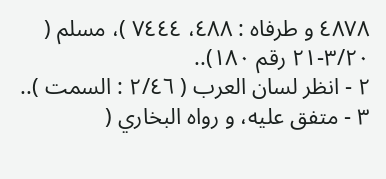٤٨٧٨ و طرفاه : ٤٨٨، ٧٤٤٤ )، مسلم ( ٣/٢٠-٢١ رقم ١٨٠)..
٢ - انظر لسان العرب ( ٢/٤٦ : السمت )..
٣ - متفق عليه، و رواه البخاري (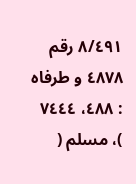٨/٤٩١ رقم ٤٨٧٨ و طرفاه : ٤٨٨، ٧٤٤٤ )، مسلم (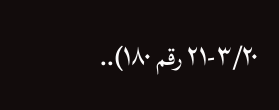٣/٢٠-٢١ رقم ١٨٠)..